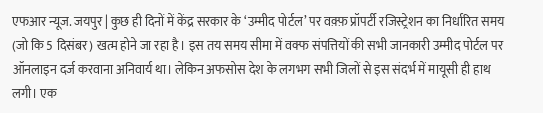एफआर न्यूज. जयपुर | कुछ ही दिनों में केंद्र सरकार के ‘उम्मीद पोर्टल’ पर वक़्फ़ प्रॉपर्टी रजिस्ट्रेशन का निर्धारित समय (जो कि 5 दिसंबर) खत्म होने जा रहा है। इस तय समय सीमा में वक्फ संपत्तियों की सभी जानकारी उम्मीद पोर्टल पर ऑनलाइन दर्ज करवाना अनिवार्य था। लेकिन अफसोस देश के लगभग सभी जिलों से इस संदर्भ में मायूसी ही हाथ लगी। एक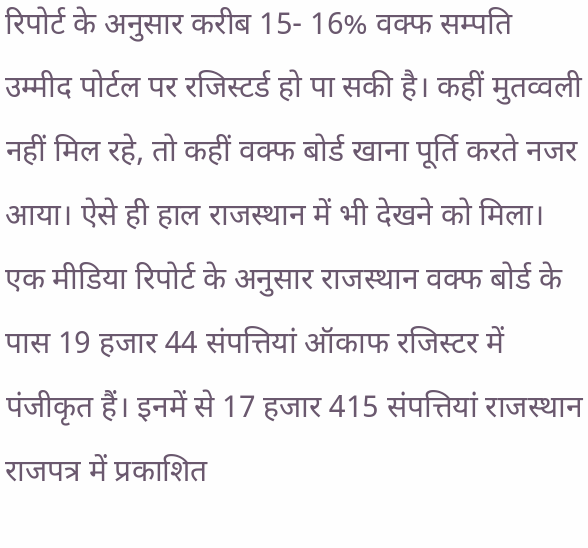रिपोर्ट के अनुसार करीब 15- 16% वक्फ सम्पति उम्मीद पोर्टल पर रजिस्टर्ड हो पा सकी है। कहीं मुतव्वली नहीं मिल रहे, तो कहीं वक्फ बोर्ड खाना पूर्ति करते नजर आया। ऐसे ही हाल राजस्थान में भी देखने को मिला। एक मीडिया रिपोर्ट के अनुसार राजस्थान वक्फ बोर्ड के पास 19 हजार 44 संपत्तियां ऑकाफ रजिस्टर में पंजीकृत हैं। इनमें से 17 हजार 415 संपत्तियां राजस्थान राजपत्र में प्रकाशित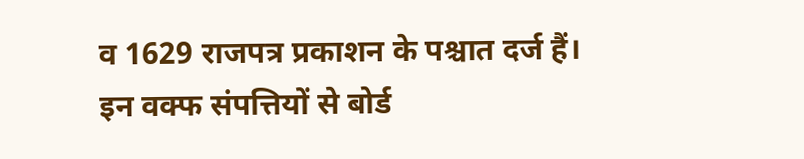व 1629 राजपत्र प्रकाशन के पश्चात दर्ज हैं। इन वक्फ संपत्तियों से बोर्ड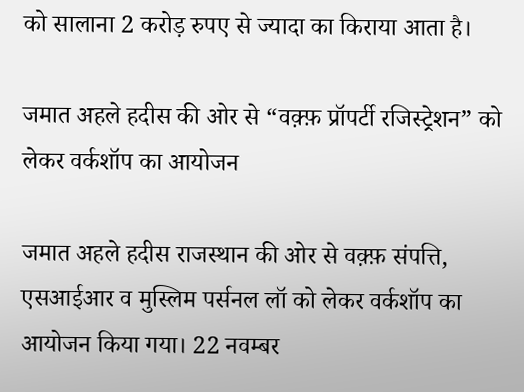को सालाना 2 करोड़ रुपए से ज्यादा का किराया आता है।

जमात अहले हदीस की ओर से “वक़्फ़ प्रॉपर्टी रजिस्ट्रेशन” को लेकर वर्कशॉप का आयोजन

जमात अहले हदीस राजस्थान की ओर से वक़्फ़ संपत्ति, एसआईआर व मुस्लिम पर्सनल लॉ को लेकर वर्कशॉप का आयोजन किया गया। 22 नवम्बर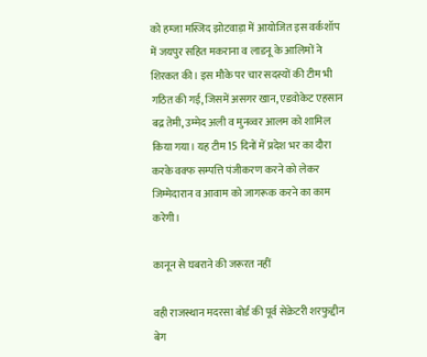को हम्जा मस्जिद झोटवाड़ा में आयोजित इस वर्कशॉप में जयपुर सहित मकराना व लाडनू के आलिमों ने शिरकत की। इस मौके पर चार सदस्यों की टीम भी गठित की गई, जिसमें असगर खान, एडवोकेट एहसान बद्र तेमी, उम्मेद अली व मुनव्वर आलम को शामिल किया गया। यह टीम 15 दिनों में प्रदेश भर का दौरा करके वक्फ सम्पत्ति पंजीकरण करने को लेकर जिम्मेदारान व आवाम को जागरूक करने का काम करेगी।

कानून से घबराने की जरूरत नहीं

वही राजस्थान मदरसा बोर्ड की पूर्व सेक्रेटरी शरफुद्दीन बेग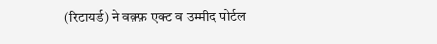(रिटायर्ड) ने वक़्फ़ एक्ट व उम्मीद पोर्टल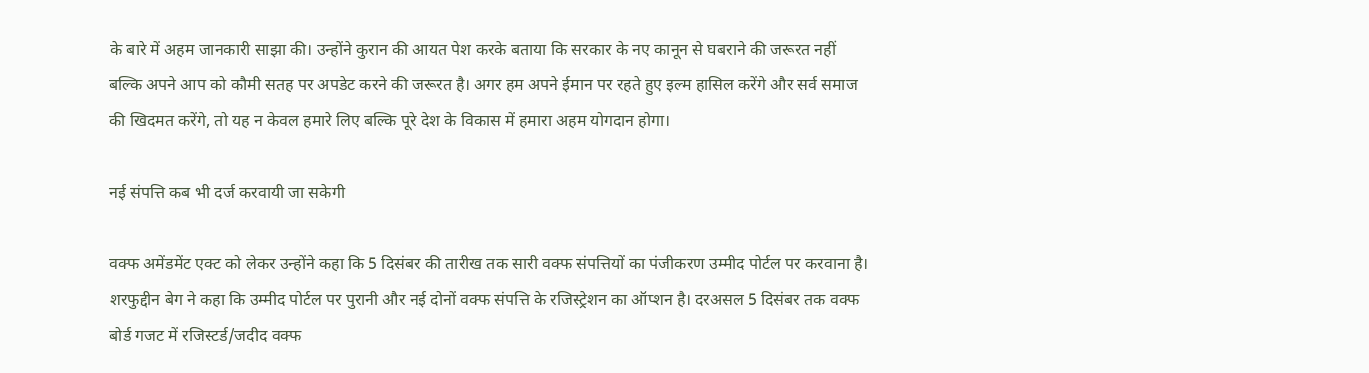के बारे में अहम जानकारी साझा की। उन्होंने कुरान की आयत पेश करके बताया कि सरकार के नए कानून से घबराने की जरूरत नहीं बल्कि अपने आप को कौमी सतह पर अपडेट करने की जरूरत है। अगर हम अपने ईमान पर रहते हुए इल्म हासिल करेंगे और सर्व समाज की खिदमत करेंगे, तो यह न केवल हमारे लिए बल्कि पूरे देश के विकास में हमारा अहम योगदान होगा।

नई संपत्ति कब भी दर्ज करवायी जा सकेगी

वक्फ अमेंडमेंट एक्ट को लेकर उन्होंने कहा कि 5 दिसंबर की तारीख तक सारी वक्फ संपत्तियों का पंजीकरण उम्मीद पोर्टल पर करवाना है। शरफुद्दीन बेग ने कहा कि उम्मीद पोर्टल पर पुरानी और नई दोनों वक्फ संपत्ति के रजिस्ट्रेशन का ऑप्शन है। दरअसल 5 दिसंबर तक वक्फ बोर्ड गजट में रजिस्टर्ड/जदीद वक्फ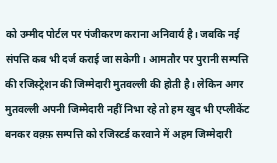को उम्मीद पोर्टल पर पंजीकरण कराना अनिवार्य है। जबकि नई संपत्ति कब भी दर्ज कराई जा सकेगी। आमतौर पर पुरानी सम्पत्ति की रजिस्ट्रेशन की जिम्मेदारी मुतवल्ली की होती है। लेकिन अगर मुतवल्ली अपनी जिम्मेदारी नहीं निभा रहे तो हम खुद भी एप्लीकेंट बनकर वक़्फ़ सम्पत्ति को रजिस्टर्ड करवाने में अहम जिम्मेदारी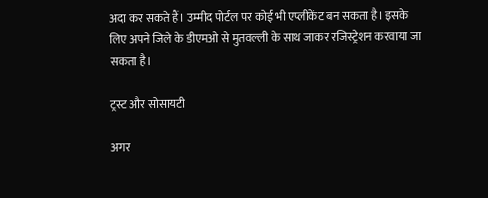अदा कर सकते हैं। उम्मीद पोर्टल पर कोई भी एप्लीकेंट बन सकता है। इसके लिए अपने जिले के डीएमओ से मुतवल्ली के साथ जाकर रजिस्ट्रेशन करवाया जा सकता है।

ट्रस्ट और सोसायटी

अगर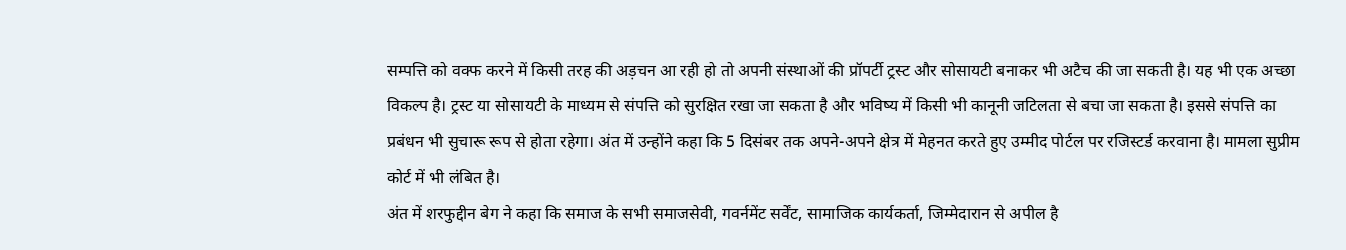सम्पत्ति को वक्फ करने में किसी तरह की अड़चन आ रही हो तो अपनी संस्थाओं की प्रॉपर्टी ट्रस्ट और सोसायटी बनाकर भी अटैच की जा सकती है। यह भी एक अच्छा विकल्प है। ट्रस्ट या सोसायटी के माध्यम से संपत्ति को सुरक्षित रखा जा सकता है और भविष्य में किसी भी कानूनी जटिलता से बचा जा सकता है। इससे संपत्ति का प्रबंधन भी सुचारू रूप से होता रहेगा। अंत में उन्होंने कहा कि 5 दिसंबर तक अपने-अपने क्षेत्र में मेहनत करते हुए उम्मीद पोर्टल पर रजिस्टर्ड करवाना है। मामला सुप्रीम कोर्ट में भी लंबित है।
अंत में शरफुद्दीन बेग ने कहा कि समाज के सभी समाजसेवी, गवर्नमेंट सर्वेंट, सामाजिक कार्यकर्ता, जिम्मेदारान से अपील है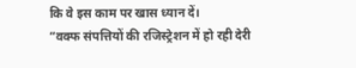कि वे इस काम पर खास ध्यान दें।
“वक्फ संपत्तियों की रजिस्ट्रेशन में हो रही देरी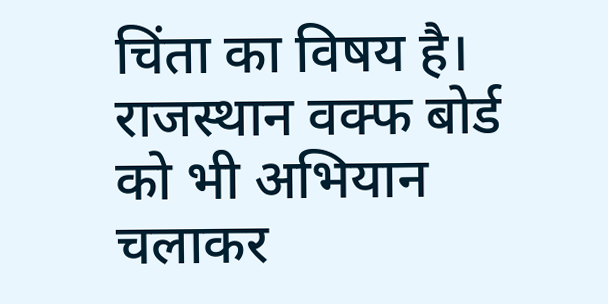चिंता का विषय है। राजस्थान वक्फ बोर्ड को भी अभियान चलाकर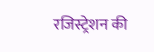रजिस्ट्रेशन की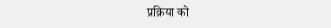प्रक्रिया को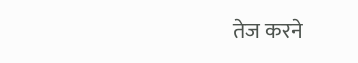तेज करने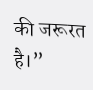की जरूरत है।”